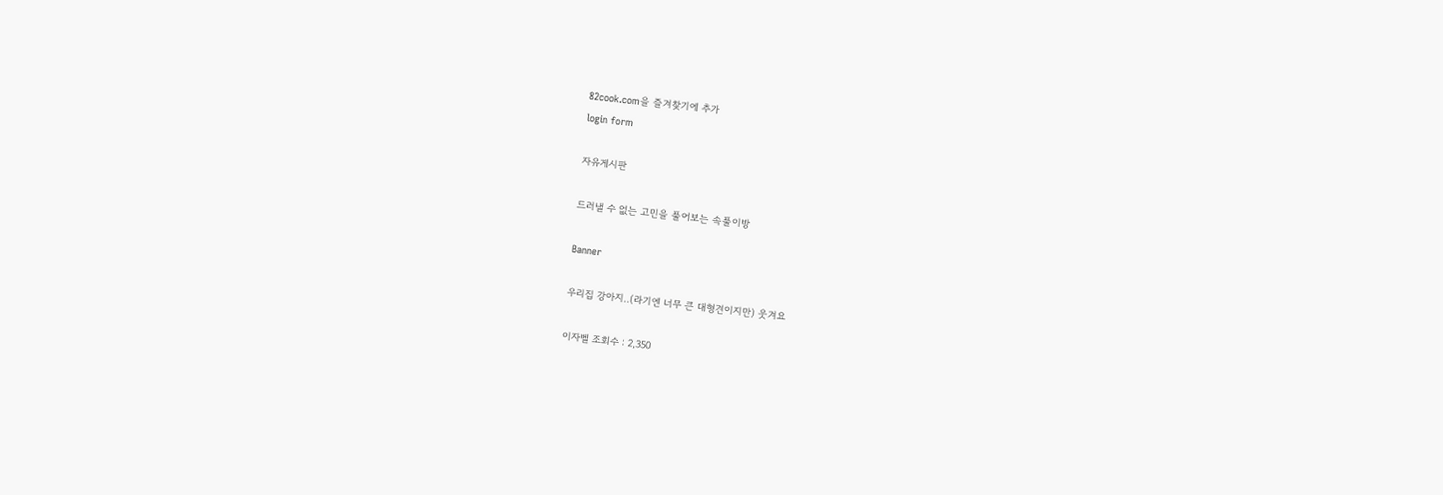82cook.com을 즐겨찾기에 추가
login form

자유게시판

드러낼 수 없는 고민을 풀어보는 속풀이방

Banner

우리집 강아지..(라기엔 너무 큰 대형견이지만) 웃겨요

이자벨 조회수 : 2,350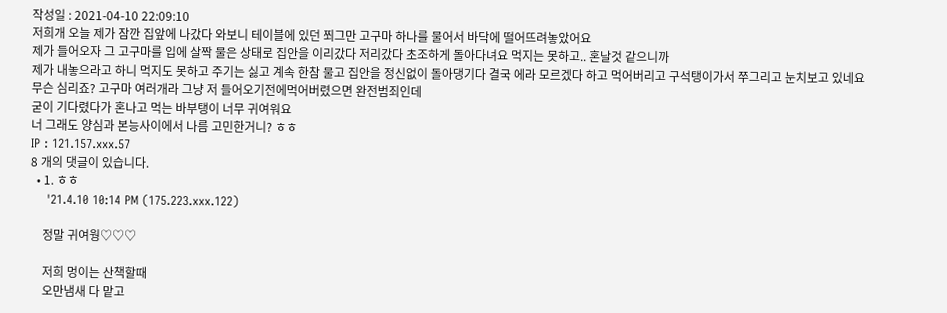작성일 : 2021-04-10 22:09:10
저희개 오늘 제가 잠깐 집앞에 나갔다 와보니 테이블에 있던 쬐그만 고구마 하나를 물어서 바닥에 떨어뜨려놓았어요
제가 들어오자 그 고구마를 입에 살짝 물은 상태로 집안을 이리갔다 저리갔다 초조하게 돌아다녀요 먹지는 못하고.. 혼날것 같으니까
제가 내놓으라고 하니 먹지도 못하고 주기는 싫고 계속 한참 물고 집안을 정신없이 돌아댕기다 결국 에라 모르겠다 하고 먹어버리고 구석탱이가서 쭈그리고 눈치보고 있네요
무슨 심리죠? 고구마 여러개라 그냥 저 들어오기전에먹어버렸으면 완전범죄인데
굳이 기다렸다가 혼나고 먹는 바부탱이 너무 귀여워요
너 그래도 양심과 본능사이에서 나름 고민한거니? ㅎㅎ
IP : 121.157.xxx.57
8 개의 댓글이 있습니다.
  • 1. ㅎㅎ
    '21.4.10 10:14 PM (175.223.xxx.122)

    정말 귀여웡♡♡♡

    저희 멍이는 산책할때
    오만냄새 다 맡고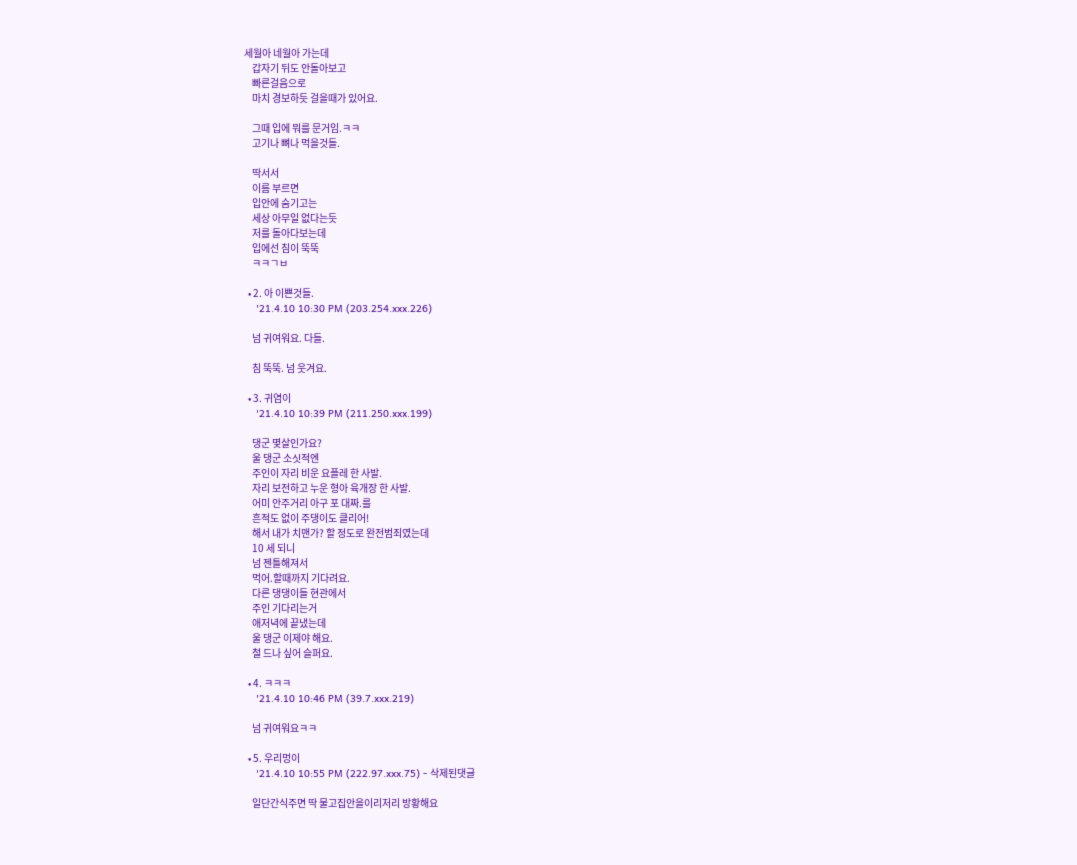세월아 네월아 가는데
    갑자기 뒤도 안돌아보고
    빠른걸음으로
    마치 경보하듯 걸을때가 있어요.

    그때 입에 뭐를 문거임.ㅋㅋ
    고기나 뼈나 먹을것들.

    딱서서
    이름 부르면
    입안에 숨기고는
    세상 아무일 없다는듯
    저를 돌아다보는데
    입에선 침이 뚝뚝
    ㅋㅋㄱㅂ

  • 2. 아 이쁜것들.
    '21.4.10 10:30 PM (203.254.xxx.226)

    넘 귀여워요. 다들.

    침 뚝뚝. 넘 웃겨요.

  • 3. 귀염이
    '21.4.10 10:39 PM (211.250.xxx.199)

    댕군 몇살인가요?
    울 댕군 소싯적엔
    주인이 자리 비운 요플레 한 사발.
    자리 보전하고 누운 형아 육개장 한 사발.
    어미 안주거리 아구 포 대짜.를
    흔적도 없이 주댕이도 클리어!
    해서 내가 치맨가? 할 정도로 완전범죄였는데
    10 세 되니
    넘 젠틀해져서
    먹어.할때까지 기다려요.
    다른 댕댕이들 현관에서
    주인 기다리는거
    애저녁에 끝냈는데
    울 댕군 이제야 해요.
    철 드나 싶어 슬퍼요.

  • 4. ㅋㅋㅋ
    '21.4.10 10:46 PM (39.7.xxx.219)

    넘 귀여워요ㅋㅋ

  • 5. 우리멍이
    '21.4.10 10:55 PM (222.97.xxx.75) - 삭제된댓글

    일단간식주면 딱 물고집안을이리저리 방황해요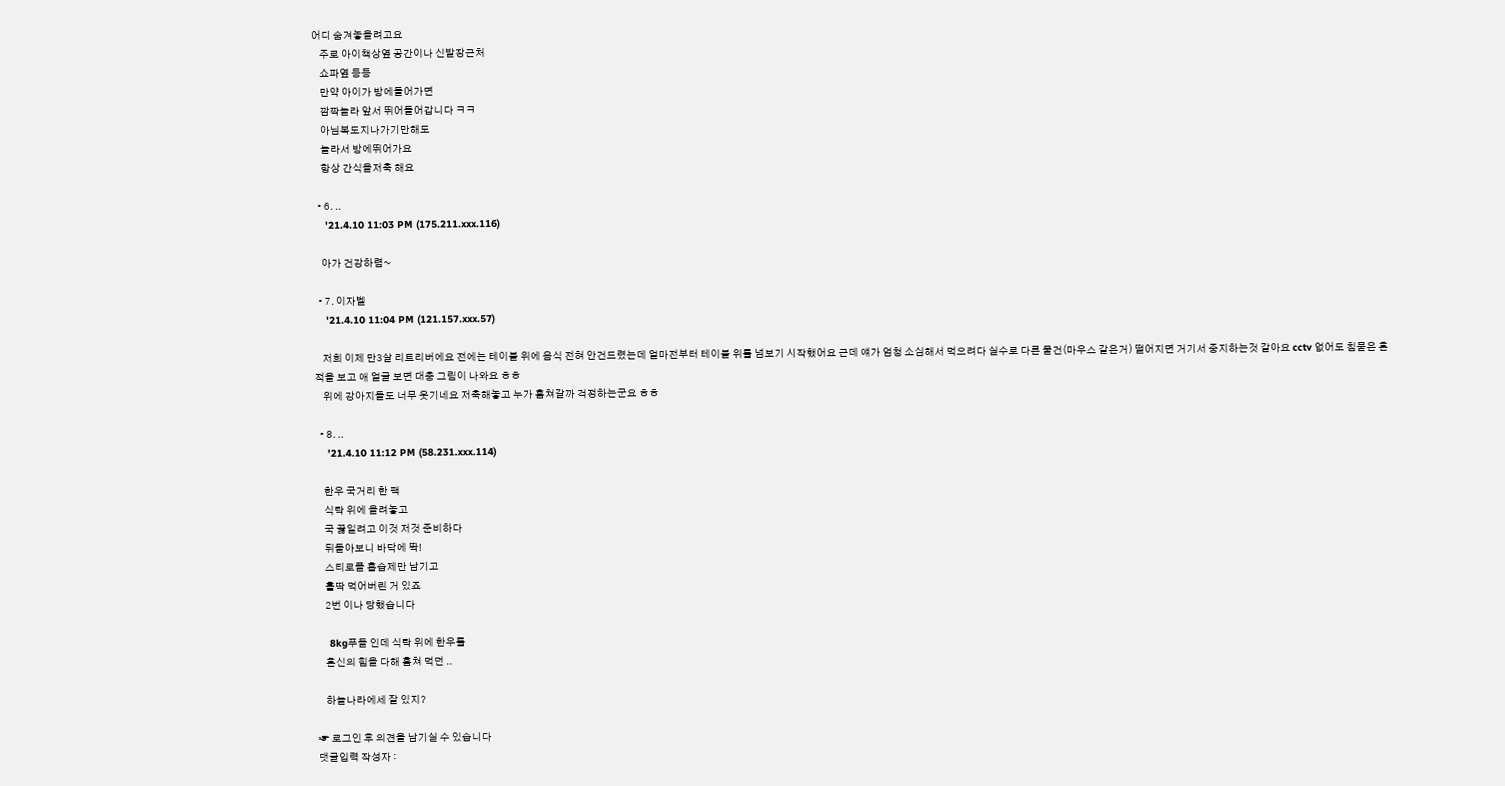어디 숨겨놓을려고요
    주로 아이책상옆 공간이나 신발장근처
    쇼파옆 등등
    만약 아이가 방에들어가면
    깜짝놀라 앞서 뛰어들어갑니다 ㅋㅋ
    아님복도지나가기만해도
    놀라서 방에뛰어가요
    항상 간식을저축 해요

  • 6. ..
    '21.4.10 11:03 PM (175.211.xxx.116)

    아가 건강하렴~

  • 7. 이자벨
    '21.4.10 11:04 PM (121.157.xxx.57)

    저희 이제 만3살 리트리버에요 전에는 테이블 위에 음식 전혀 안건드렸는데 얼마전부터 테이블 위를 넘보기 시작했어요 근데 얘가 엄청 소심해서 먹으려다 실수로 다른 물건(마우스 같은거) 떨어지면 거기서 중지하는것 같아요 cctv 없어도 침묻은 흔적을 보고 애 얼굴 보면 대충 그림이 나와요 ㅎㅎ
    위에 강아지들도 너무 웃기네요 저축해놓고 누가 훔쳐갈까 걱정하는군요 ㅎㅎ

  • 8. ..
    '21.4.10 11:12 PM (58.231.xxx.114)

    한우 국거리 한 팩
    식탁 위에 올려놓고
    국 끓일려고 이것 저것 준비하다
    뒤돌아보니 바닥에 똭!
    스티로폴 흡습제만 남기고
    홀딱 먹어버린 거 있죠
    2번 이나 당했습니다

    8kg푸들 인데 식탁 위에 한우를
    혼신의 힘을 다해 훔쳐 먹던 ..

    하늘나라에세 잘 있지?

☞ 로그인 후 의견을 남기실 수 있습니다
댓글입력 작성자 :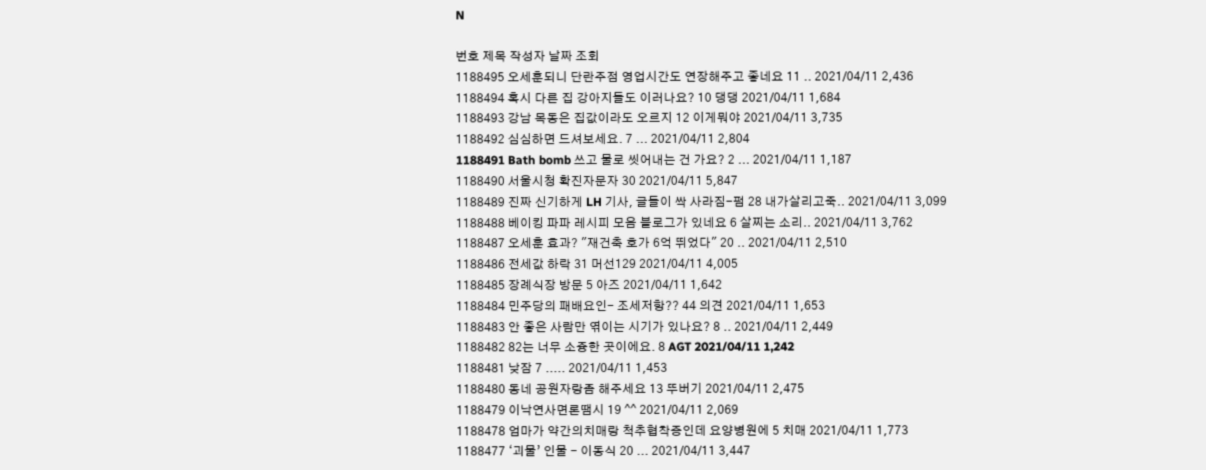N

번호 제목 작성자 날짜 조회
1188495 오세훈되니 단란주점 영업시간도 연장해주고 좋네요 11 .. 2021/04/11 2,436
1188494 혹시 다른 집 강아지들도 이러나요? 10 댕댕 2021/04/11 1,684
1188493 강남 목동은 집값이라도 오르지 12 이게뭐야 2021/04/11 3,735
1188492 심심하면 드셔보세요. 7 ... 2021/04/11 2,804
1188491 Bath bomb 쓰고 물로 씻어내는 건 가요? 2 ... 2021/04/11 1,187
1188490 서울시청 확진자문자 30 2021/04/11 5,847
1188489 진짜 신기하게 LH 기사, 글들이 싹 사라짐-펌 28 내가살리고죽.. 2021/04/11 3,099
1188488 베이킹 파파 레시피 모음 블로그가 있네요 6 살찌는 소리.. 2021/04/11 3,762
1188487 오세훈 효과? "재건축 호가 6억 뛰었다" 20 .. 2021/04/11 2,510
1188486 전세값 하락 31 머선129 2021/04/11 4,005
1188485 장례식장 방문 5 아즈 2021/04/11 1,642
1188484 민주당의 패배요인- 조세저항?? 44 의견 2021/04/11 1,653
1188483 안 좋은 사람만 엮이는 시기가 있나요? 8 .. 2021/04/11 2,449
1188482 82는 너무 소즁한 곳이에요. 8 AGT 2021/04/11 1,242
1188481 낮잠 7 ..... 2021/04/11 1,453
1188480 동네 공원자랑좀 해주세요 13 뚜버기 2021/04/11 2,475
1188479 이낙연사면론땜시 19 ^^ 2021/04/11 2,069
1188478 엄마가 약간의치매랑 척추협착증인데 요양병원에 5 치매 2021/04/11 1,773
1188477 ‘괴물’ 인물 - 이동식 20 ... 2021/04/11 3,447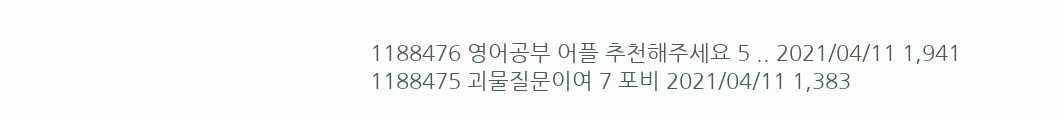1188476 영어공부 어플 추천해주세요 5 .. 2021/04/11 1,941
1188475 괴물질문이여 7 포비 2021/04/11 1,383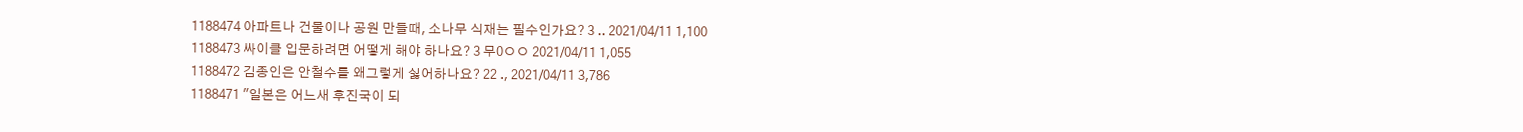1188474 아파트나 건물이나 공원 만들때, 소나무 식재는 필수인가요? 3 .. 2021/04/11 1,100
1188473 싸이클 입문하려면 어떻게 해야 하나요? 3 무0ㅇㅇ 2021/04/11 1,055
1188472 김종인은 안철수를 왜그렇게 싫어하나요? 22 ., 2021/04/11 3,786
1188471 "일본은 어느새 후진국이 되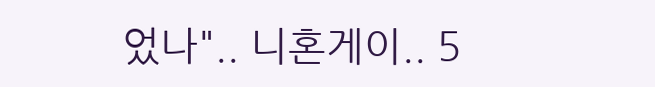었나".. 니혼게이.. 5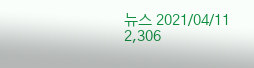뉴스 2021/04/11 2,306